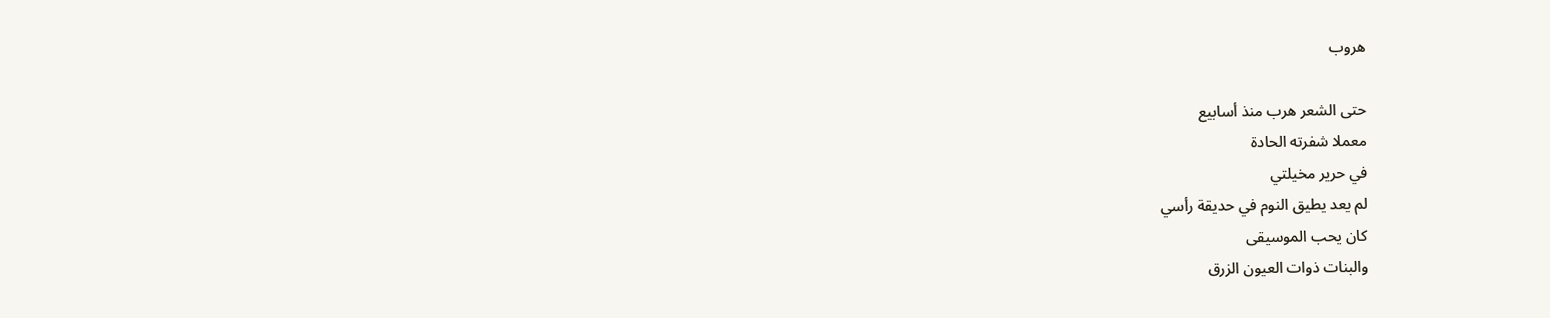هروب

حتى الشعر هرب منذ أسابيع
معملا شفرته الحادة
في حرير مخيلتي
لم يعد يطيق النوم في حديقة رأسي
كان يحب الموسيقى
والبنات ذوات العيون الزرق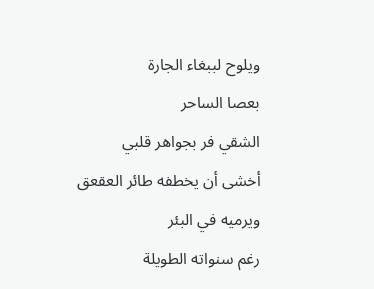ويلوح لببغاء الجارة
بعصا الساحر
الشقي فر بجواهر قلبي
أخشى أن يخطفه طائر العقعق
ويرميه في البئر
رغم سنواته الطويلة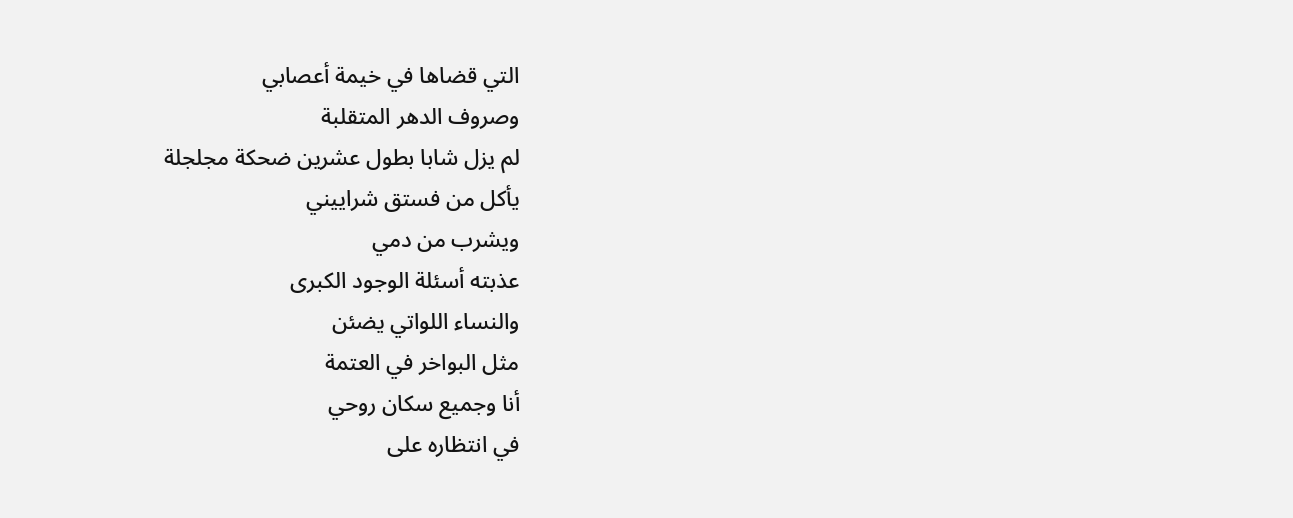التي قضاها في خيمة أعصابي
وصروف الدهر المتقلبة
لم يزل شابا بطول عشرين ضحكة مجلجلة
يأكل من فستق شراييني
ويشرب من دمي
عذبته أسئلة الوجود الكبرى
والنساء اللواتي يضئن
مثل البواخر في العتمة
أنا وجميع سكان روحي
في انتظاره على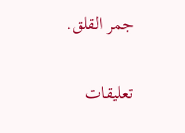جمر القلق.

تعليقات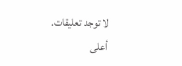لا توجد تعليقات.
أعلى